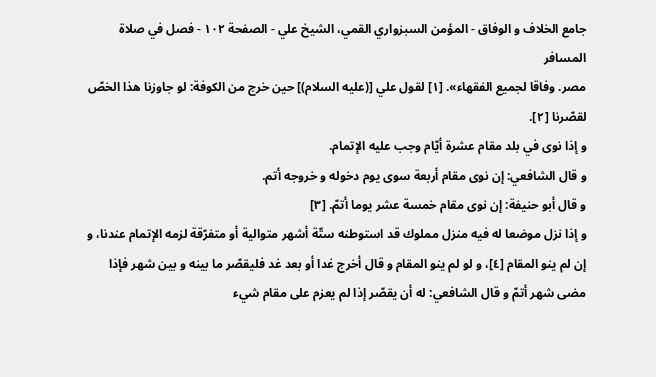جامع الخلاف و الوفاق - المؤمن السبزواري القمي، الشيخ علي - الصفحة ١٠٢ - فصل في صلاة المسافر
مصر. وفاقا لجميع الفقهاء». [١] لقول علي [(عليه السلام)] حين خرج من الكوفة: لو جاوزنا هذا الخصّ لقصّرنا [٢].
و إذا نوى في بلد مقام عشرة أيّام وجب عليه الإتمام.
و قال الشافعي: إن نوى مقام أربعة سوى يوم دخوله و خروجه أتم.
و قال أبو حنيفة: إن نوى مقام خمسة عشر يوما أتمّ. [٣]
و إذا نزل موضعا له فيه منزل مملوك قد استوطنه ستّة أشهر متوالية أو متفرّقة لزمه الإتمام عندنا، و إن لم ينو المقام [٤]، و لو لم ينو المقام و قال أخرج غدا أو بعد غد فليقصّر ما بينه و بين شهر فإذا مضى شهر أتمّ و قال الشافعي: له أن يقصّر إذا لم يعزم على مقام شيء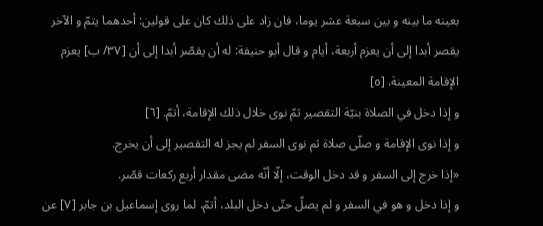بعينه ما بينه و بين سبعة عشر يوما، فان زاد على ذلك كان على قولين: أحدهما يتمّ و الآخر يقصر أبدا إلى أن يعزم أربعة، أيام و قال أبو حنيفة: له أن يقصّر أبدا إلى أن [٣٧/ ب] يعزم الإقامة المعينة. [٥]
و إذا دخل في الصلاة بنيّة التقصير ثمّ نوى خلال ذلك الإقامة، أتمّ. [٦]
و إذا نوى الإقامة و صلّى صلاة ثم نوى السفر لم يجز له التقصير إلى أن يخرج.
«إذا خرج إلى السفر و قد دخل الوقت، إلّا أنّه مضى مقدار أربع ركعات قصّر.
و إذا دخل و هو في السفر و لم يصلّ حتّى دخل البلد، أتمّ، لما روى إسماعيل بن جابر [٧] عن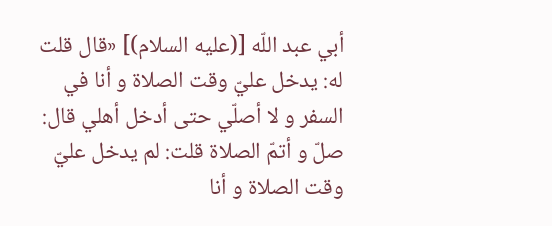أبي عبد اللّه [(عليه السلام)] «قال قلت له: يدخل عليّ وقت الصلاة و أنا في السفر و لا أصلّي حتى أدخل أهلي قال: صلّ و أتمّ الصلاة قلت: لم يدخل عليّ وقت الصلاة و أنا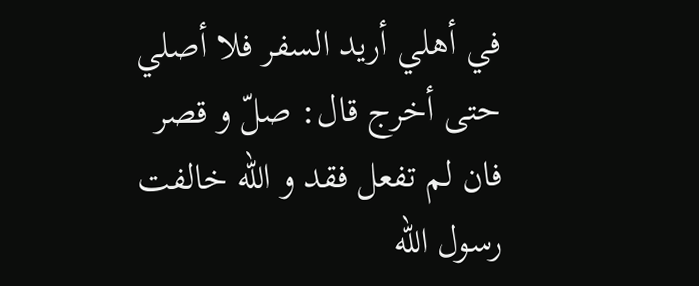في أهلي أريد السفر فلا أصلي حتى أخرج قال: صلّ و قصر فان لم تفعل فقد و اللّه خالفت رسول اللّه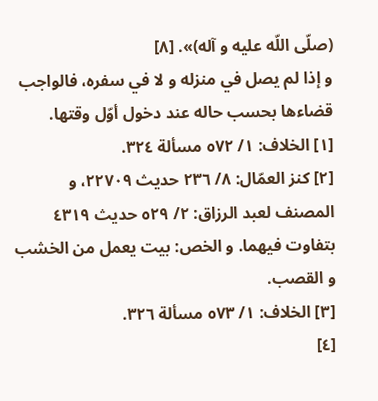(صلّى اللّه عليه و آله)». [٨]
و إذا لم يصل في منزله و لا في سفره، فالواجب قضاءها بحسب حاله عند دخول أوّل وقتها.
[١] الخلاف: ١/ ٥٧٢ مسألة ٣٢٤.
[٢] كنز العمّال: ٨/ ٢٣٦ حديث ٢٢٧٠٩، و المصنف لعبد الرزاق: ٢/ ٥٢٩ حديث ٤٣١٩ بتفاوت فيهما. و الخص: بيت يعمل من الخشب و القصب.
[٣] الخلاف: ١/ ٥٧٣ مسألة ٣٢٦.
[٤]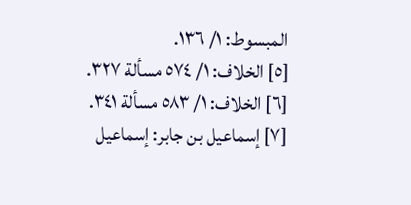المبسوط: ١/ ١٣٦.
[٥] الخلاف: ١/ ٥٧٤ مسألة ٣٢٧.
[٦] الخلاف: ١/ ٥٨٣ مسألة ٣٤١.
[٧] إسماعيل بن جابر: إسماعيل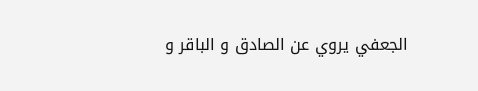الجعفي يروي عن الصادق و الباقر و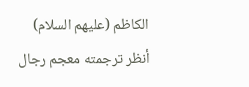الكاظم (عليهم السلام) أنظر ترجمته معجم رجال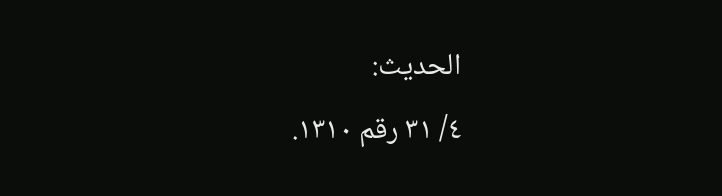الحديث:
٤/ ٣١ رقم ١٣١٠.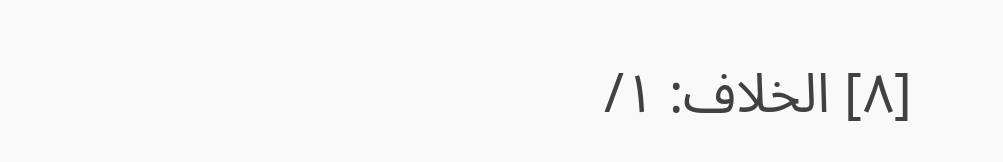[٨] الخلاف: ١/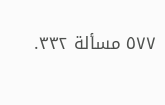٥٧٧ مسألة ٣٣٢.